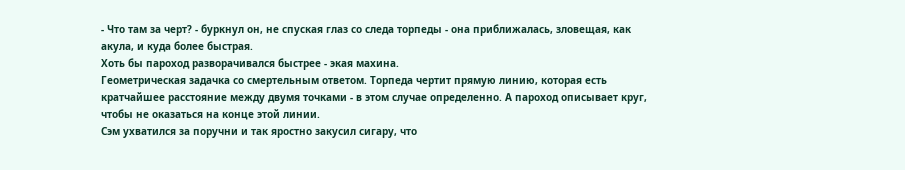- Что там за черт? - буркнул он, не спуская глаз со следа торпеды - она приближалась, зловещая, как акула, и куда более быстрая.
Хоть бы пароход разворачивался быстрее - экая махина.
Геометрическая задачка со смертельным ответом. Торпеда чертит прямую линию, которая есть кратчайшее расстояние между двумя точками - в этом случае определенно. А пароход описывает круг, чтобы не оказаться на конце этой линии.
Сэм ухватился за поручни и так яростно закусил сигару, что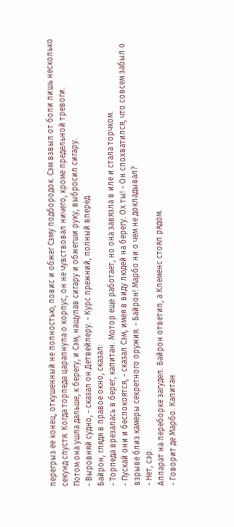перегрыз ее конец, откушенный не полностью, повис и обжег Сэму подбородок. Сэм взвыл от боли лишь несколько секунд спустя. Когда торпеда царапнула о корпус, он не чувствовал ничего, кроме предельной тревоги.
Потом она ушла дальше, к берегу, и Сэм, нащупав сигару и обжегши руку, выбросил сигару.
- Выровняй судно, - сказал он Детвейлеру. - Курс прежний, полный вперед.
Байрон, глядя в правое окно, сказал:
- Торпеда врезалась в берег, капитан. Мотор еще работает, но она завязла в иле и стала торчком.
- Пускай они и беспокоятся, - сказал Сэм, имея в виду людей на берегу. Ох ты! - Он спохватился, что совсем забыл о взрыве близ камеры секретного оружия. - Байрон! Марбо ни о чем не докладывал?
- Нет, сэр.
Аппарат на переборке загудел. Байрон ответил, а Клеменс стоял рядом.
- Говорит де Марбо. Капитан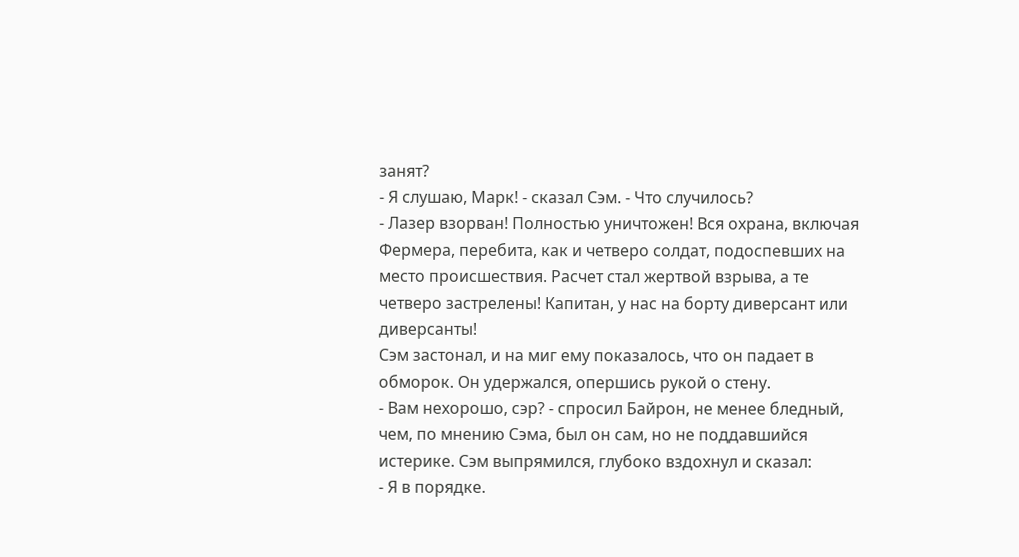занят?
- Я слушаю, Марк! - сказал Сэм. - Что случилось?
- Лазер взорван! Полностью уничтожен! Вся охрана, включая Фермера, перебита, как и четверо солдат, подоспевших на место происшествия. Расчет стал жертвой взрыва, а те четверо застрелены! Капитан, у нас на борту диверсант или диверсанты!
Сэм застонал, и на миг ему показалось, что он падает в обморок. Он удержался, опершись рукой о стену.
- Вам нехорошо, сэр? - спросил Байрон, не менее бледный, чем, по мнению Сэма, был он сам, но не поддавшийся истерике. Сэм выпрямился, глубоко вздохнул и сказал:
- Я в порядке.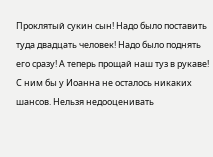Проклятый сукин сын! Надо было поставить туда двадцать человек! Надо было поднять его сразу! А теперь прощай наш туз в рукаве! С ним бы у Иоанна не осталось никаких шансов. Нельзя недооценивать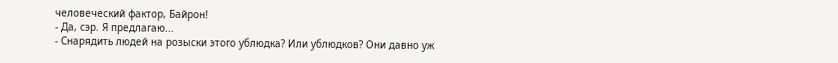человеческий фактор, Байрон!
- Да, сэр. Я предлагаю...
- Снарядить людей на розыски этого ублюдка? Или ублюдков? Они давно уж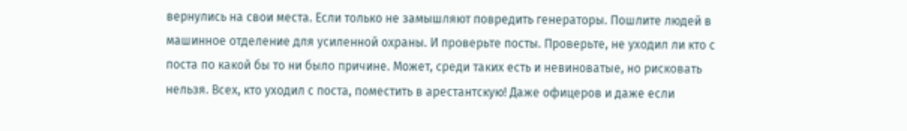вернулись на свои места. Если только не замышляют повредить генераторы. Пошлите людей в машинное отделение для усиленной охраны. И проверьте посты. Проверьте, не уходил ли кто с поста по какой бы то ни было причине. Может, среди таких есть и невиноватые, но рисковать нельзя. Всех, кто уходил с поста, поместить в арестантскую! Даже офицеров и даже если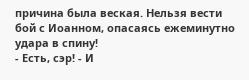причина была веская. Нельзя вести бой с Иоанном, опасаясь ежеминутно удара в спину!
- Есть, сэр! - И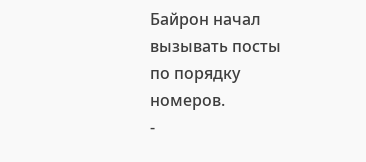Байрон начал вызывать посты по порядку номеров.
-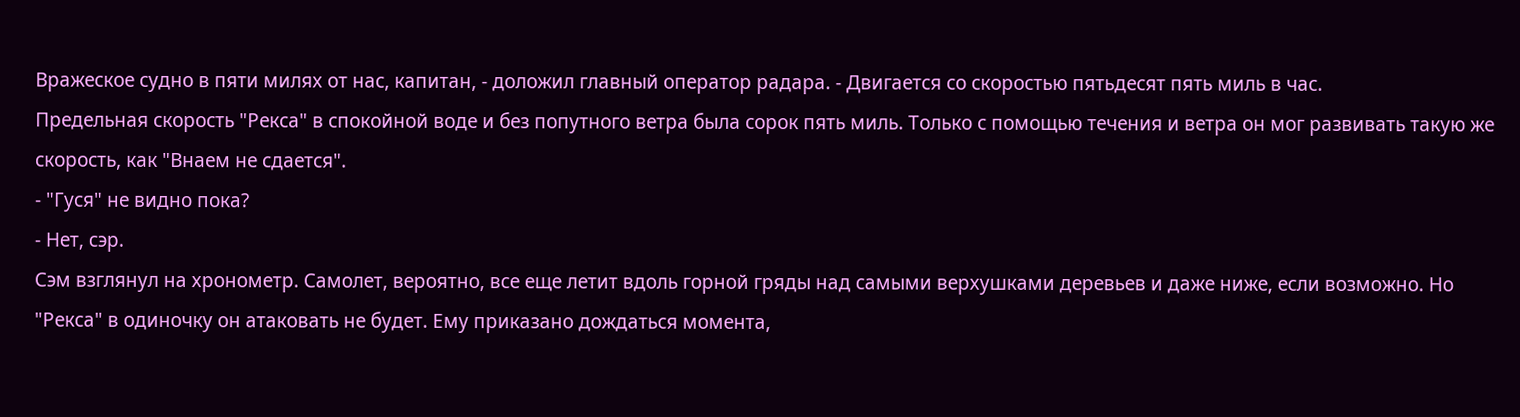Вражеское судно в пяти милях от нас, капитан, - доложил главный оператор радара. - Двигается со скоростью пятьдесят пять миль в час.
Предельная скорость "Рекса" в спокойной воде и без попутного ветра была сорок пять миль. Только с помощью течения и ветра он мог развивать такую же скорость, как "Внаем не сдается".
- "Гуся" не видно пока?
- Нет, сэр.
Сэм взглянул на хронометр. Самолет, вероятно, все еще летит вдоль горной гряды над самыми верхушками деревьев и даже ниже, если возможно. Но "Рекса" в одиночку он атаковать не будет. Ему приказано дождаться момента,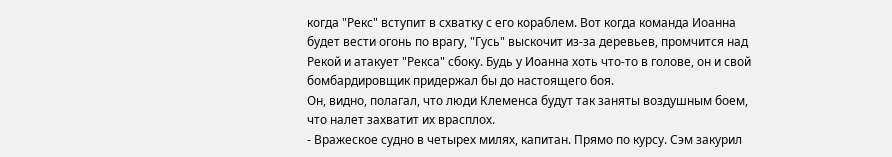когда "Рекс" вступит в схватку с его кораблем. Вот когда команда Иоанна будет вести огонь по врагу, "Гусь" выскочит из-за деревьев, промчится над Рекой и атакует "Рекса" сбоку. Будь у Иоанна хоть что-то в голове, он и свой бомбардировщик придержал бы до настоящего боя.
Он, видно, полагал, что люди Клеменса будут так заняты воздушным боем, что налет захватит их врасплох.
- Вражеское судно в четырех милях, капитан. Прямо по курсу. Сэм закурил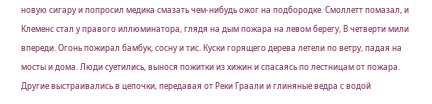новую сигару и попросил медика смазать чем-нибудь ожог на подбородке. Смоллетт помазал, и Клеменс стал у правого иллюминатора, глядя на дым пожара на левом берегу, В четверти мили впереди. Огонь пожирал бамбук, сосну и тис. Куски горящего дерева летели по ветру, падая на мосты и дома. Люди суетились, вынося пожитки из хижин и спасаясь по лестницам от пожара. Другие выстраивались в цепочки, передавая от Реки Граали и глиняные ведра с водой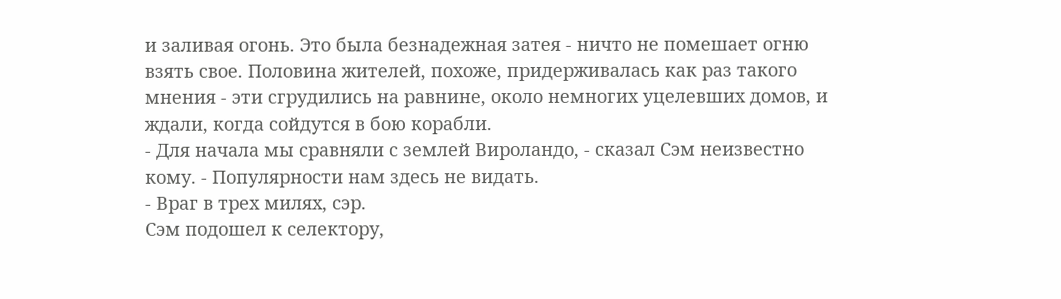и заливая огонь. Это была безнадежная затея - ничто не помешает огню взять свое. Половина жителей, похоже, придерживалась как раз такого мнения - эти сгрудились на равнине, около немногих уцелевших домов, и ждали, когда сойдутся в бою корабли.
- Для начала мы сравняли с землей Вироландо, - сказал Сэм неизвестно кому. - Популярности нам здесь не видать.
- Враг в трех милях, сэр.
Сэм подошел к селектору,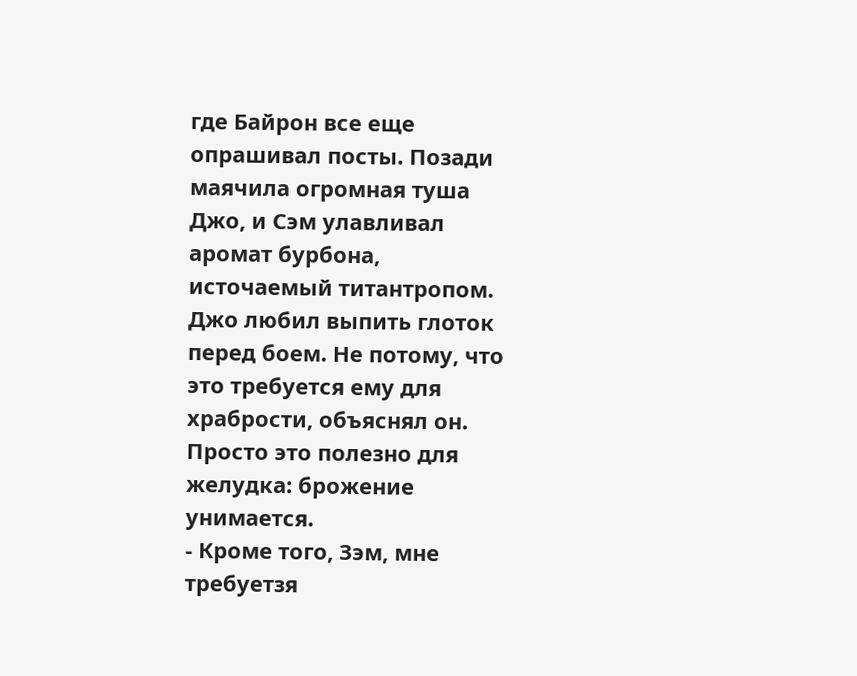где Байрон все еще опрашивал посты. Позади маячила огромная туша Джо, и Сэм улавливал аромат бурбона, источаемый титантропом. Джо любил выпить глоток перед боем. Не потому, что это требуется ему для храбрости, объяснял он. Просто это полезно для желудка: брожение унимается.
- Кроме того, Зэм, мне требуетзя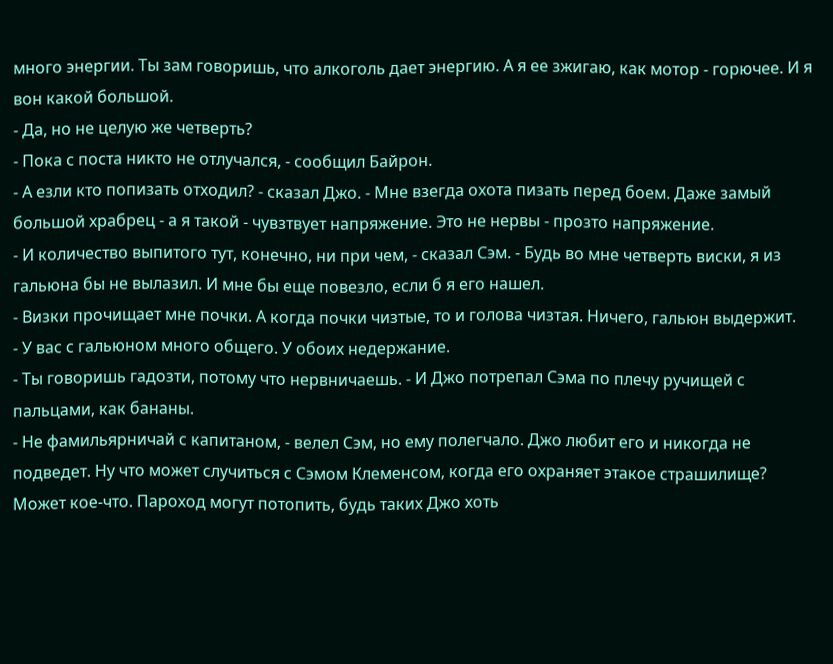много энергии. Ты зам говоришь, что алкоголь дает энергию. А я ее зжигаю, как мотор - горючее. И я вон какой большой.
- Да, но не целую же четверть?
- Пока с поста никто не отлучался, - сообщил Байрон.
- А езли кто попизать отходил? - сказал Джо. - Мне взегда охота пизать перед боем. Даже замый большой храбрец - а я такой - чувзтвует напряжение. Это не нервы - прозто напряжение.
- И количество выпитого тут, конечно, ни при чем, - сказал Сэм. - Будь во мне четверть виски, я из гальюна бы не вылазил. И мне бы еще повезло, если б я его нашел.
- Визки прочищает мне почки. А когда почки чизтые, то и голова чизтая. Ничего, гальюн выдержит.
- У вас с гальюном много общего. У обоих недержание.
- Ты говоришь гадозти, потому что нервничаешь. - И Джо потрепал Сэма по плечу ручищей с пальцами, как бананы.
- Не фамильярничай с капитаном, - велел Сэм, но ему полегчало. Джо любит его и никогда не подведет. Ну что может случиться с Сэмом Клеменсом, когда его охраняет этакое страшилище? Может кое-что. Пароход могут потопить, будь таких Джо хоть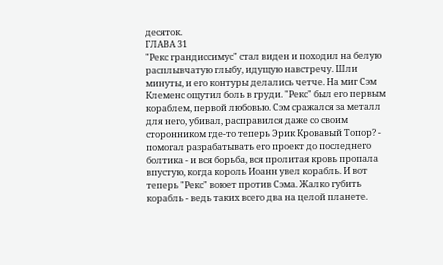десяток.
ГЛАВА 31
"Рекс грандиссимус" стал виден и походил на белую расплывчатую глыбу, идущую навстречу. Шли минуты, и его контуры делались четче. На миг Сэм Клеменс ощутил боль в груди. "Рекс" был его первым кораблем, первой любовью. Сэм сражался за металл для него, убивал, расправился даже со своим сторонником где-то теперь Эрик Кровавый Топор? - помогал разрабатывать его проект до последнего болтика - и вся борьба, вся пролитая кровь пропала впустую, когда король Иоанн увел корабль. И вот теперь "Рекс" воюет против Сэма. Жалко губить корабль - ведь таких всего два на целой планете.